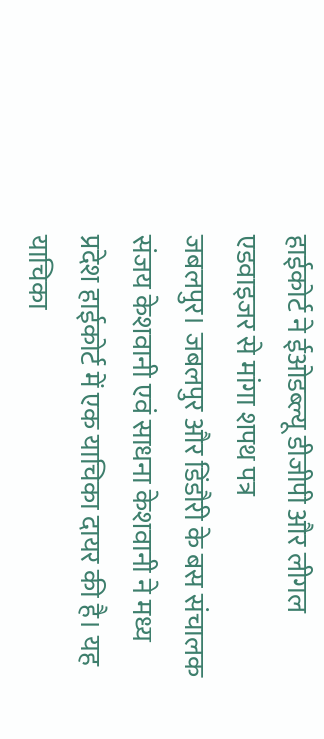हाईकोर्ट ने ईओडब्ल्यू डीजीपी और लीगल एडवाइजर से मांगा शपथ पत्र
जबलपुर। जबलपुर और डिंडौरी के बस संचालक संजय केशवानी एवं साधना केशवानी ने मध्य प्रदेश हाईकोर्ट में एक याचिका दायर की है। यह याचिका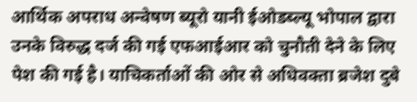आर्थिक अपराध अन्वेषण ब्यूरो यानी ईओडब्ल्यू भोपाल द्वारा उनके विरुद्ध दर्ज की गई एफआईआर को चुनौती देने के लिए पेश की गई है। याचिकर्ताओं की ओर से अधिवक्ता ब्रजेश दुबे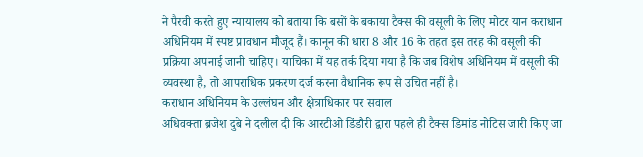ने पैरवी करते हुए न्यायालय को बताया कि बसों के बकाया टैक्स की वसूली के लिए मोटर यान कराधान अधिनियम में स्पष्ट प्रावधान मौजूद हैं। कानून की धारा 8 और 16 के तहत इस तरह की वसूली की प्रक्रिया अपनाई जानी चाहिए। याचिका में यह तर्क दिया गया है कि जब विशेष अधिनियम में वसूली की व्यवस्था है, तो आपराधिक प्रकरण दर्ज करना वैधानिक रूप से उचित नहीं है।
कराधान अधिनियम के उल्लंघन और क्षेत्राधिकार पर सवाल
अधिवक्ता ब्रजेश दुबे ने दलील दी कि आरटीओ डिंडौरी द्वारा पहले ही टैक्स डिमांड नोटिस जारी किए जा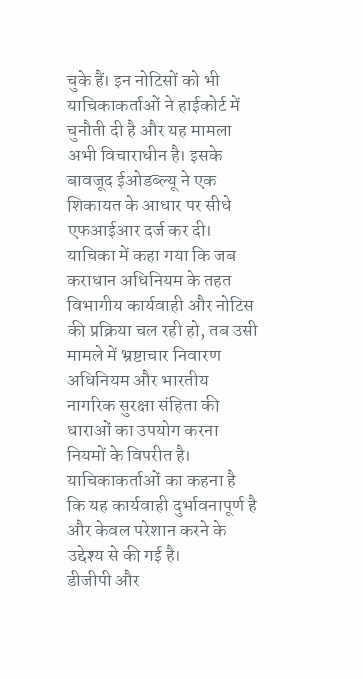चुके हैं। इन नोटिसों को भी याचिकाकर्ताओं ने हाईकोर्ट में चुनौती दी है और यह मामला अभी विचाराधीन है। इसके बावजूद ईओडब्ल्यू ने एक शिकायत के आधार पर सीधे एफआईआर दर्ज कर दी। याचिका में कहा गया कि जब कराधान अधिनियम के तहत विभागीय कार्यवाही और नोटिस की प्रक्रिया चल रही हो, तब उसी मामले में भ्रष्टाचार निवारण अधिनियम और भारतीय नागरिक सुरक्षा संहिता की धाराओं का उपयोग करना नियमों के विपरीत है। याचिकाकर्ताओं का कहना है कि यह कार्यवाही दुर्भावनापूर्ण है और केवल परेशान करने के उद्देश्य से की गई है।
डीजीपी और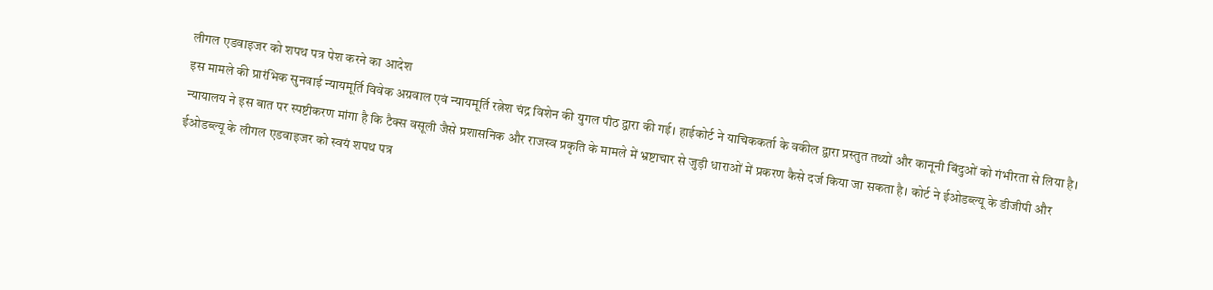लीगल एडवाइजर को शपथ पत्र पेश करने का आदेश
इस मामले की प्रारंभिक सुनवाई न्यायमूर्ति विवेक अग्रवाल एवं न्यायमूर्ति रत्नेश चंद्र विशेन की युगल पीठ द्वारा की गई। हाईकोर्ट ने याचिककर्ता के वकील द्वारा प्रस्तुत तथ्यों और कानूनी बिंदुओं को गंभीरता से लिया है। न्यायालय ने इस बात पर स्पष्टीकरण मांगा है कि टैक्स वसूली जैसे प्रशासनिक और राजस्व प्रकृति के मामले में भ्रष्टाचार से जुड़ी धाराओं में प्रकरण कैसे दर्ज किया जा सकता है। कोर्ट ने ईओडब्ल्यू के डीजीपी और ईओडब्ल्यू के लीगल एडवाइजर को स्वयं शपथ पत्र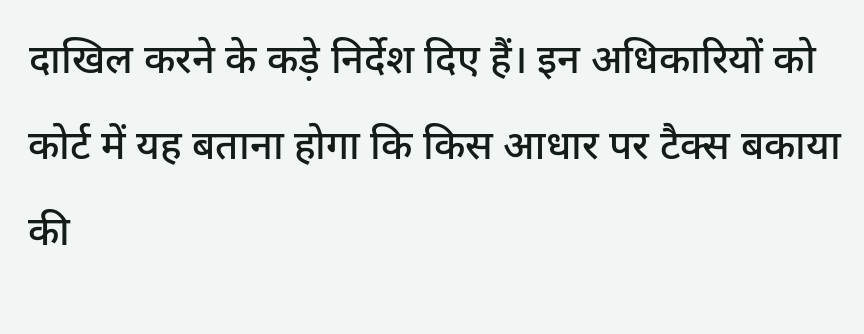दाखिल करने के कड़े निर्देश दिए हैं। इन अधिकारियों को कोर्ट में यह बताना होगा कि किस आधार पर टैक्स बकाया की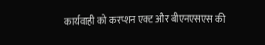कार्यवाही को करप्शन एक्ट और बीएनएसएस की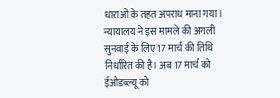धाराओं के तहत अपराध माना गया। न्यायालय ने इस मामले की अगली सुनवाई के लिए 17 मार्च की तिथि निर्धारित की है। अब 17 मार्च को ईओडब्ल्यू को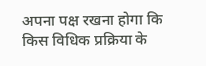अपना पक्ष रखना होगा कि किस विधिक प्रक्रिया के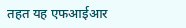तहत यह एफआईआर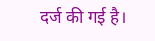दर्ज की गई है।